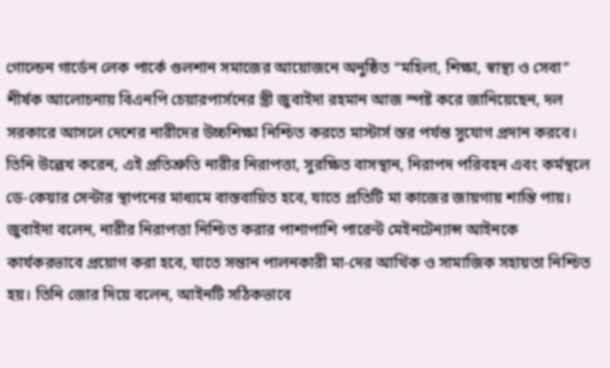গোল্ডেন গার্ডেন লেক পার্কে গুলশান সমাজের আয়োজনে অনুষ্ঠিত “মহিলা, শিক্ষা, স্বাস্থ্য ও সেবা” শীর্ষক আলোচনায় বিএনপি চেয়ারপার্সনের স্ত্রী জুবাইদা রহমান আজ স্পষ্ট করে জানিয়েছেন, দল সরকারে আসলে দেশের নারীদের উচ্চশিক্ষা নিশ্চিত করতে মাস্টার্স স্তর পর্যন্ত সুযোগ প্রদান করবে। তিনি উল্লেখ করেন, এই প্রতিশ্রুতি নারীর নিরাপত্তা, সুরক্ষিত বাসস্থান, নিরাপদ পরিবহন এবং কর্মস্থলে ডে-কেয়ার সেন্টার স্থাপনের মাধ্যমে বাস্তবায়িত হবে, যাতে প্রতিটি মা কাজের জায়গায় শান্তি পায়।
জুবাইদা বলেন, নারীর নিরাপত্তা নিশ্চিত করার পাশাপাশি পারেন্ট মেইনটেন্যান্স আইনকে কার্যকরভাবে প্রয়োগ করা হবে, যাতে সন্তান পালনকারী মা-দের আর্থিক ও সামাজিক সহায়তা নিশ্চিত হয়। তিনি জোর দিয়ে বলেন, আইনটি সঠিকভাবে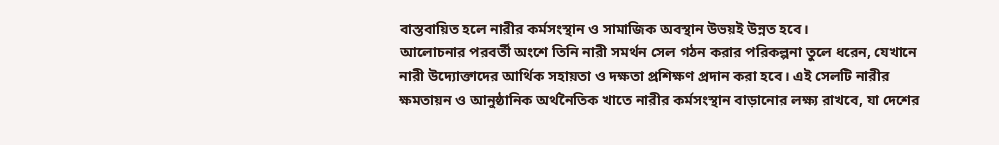বাস্তবায়িত হলে নারীর কর্মসংস্থান ও সামাজিক অবস্থান উভয়ই উন্নত হবে।
আলোচনার পরবর্তী অংশে তিনি নারী সমর্থন সেল গঠন করার পরিকল্পনা তুলে ধরেন, যেখানে নারী উদ্যোক্তাদের আর্থিক সহায়তা ও দক্ষতা প্রশিক্ষণ প্রদান করা হবে। এই সেলটি নারীর ক্ষমতায়ন ও আনুষ্ঠানিক অর্থনৈতিক খাতে নারীর কর্মসংস্থান বাড়ানোর লক্ষ্য রাখবে, যা দেশের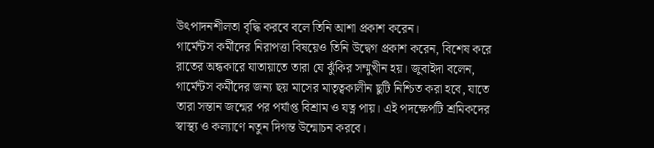উৎপাদনশীলতা বৃদ্ধি করবে বলে তিনি আশা প্রকাশ করেন।
গার্মেন্টস কর্মীদের নিরাপত্তা বিষয়েও তিনি উদ্বেগ প্রকাশ করেন, বিশেষ করে রাতের অন্ধকারে যাতায়াতে তারা যে ঝুঁকির সম্মুখীন হয়। জুবাইদা বলেন, গার্মেন্টস কর্মীদের জন্য ছয় মাসের মাতৃত্বকালীন ছুটি নিশ্চিত করা হবে, যাতে তারা সন্তান জন্মের পর পর্যাপ্ত বিশ্রাম ও যত্ন পায়। এই পদক্ষেপটি শ্রমিকদের স্বাস্থ্য ও কল্যাণে নতুন দিগন্ত উন্মোচন করবে।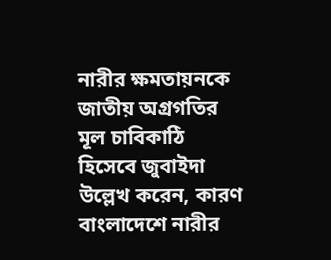নারীর ক্ষমতায়নকে জাতীয় অগ্রগতির মূল চাবিকাঠি হিসেবে জুবাইদা উল্লেখ করেন, কারণ বাংলাদেশে নারীর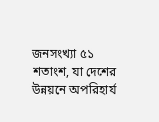জনসংখ্যা ৫১ শতাংশ, যা দেশের উন্নয়নে অপরিহার্য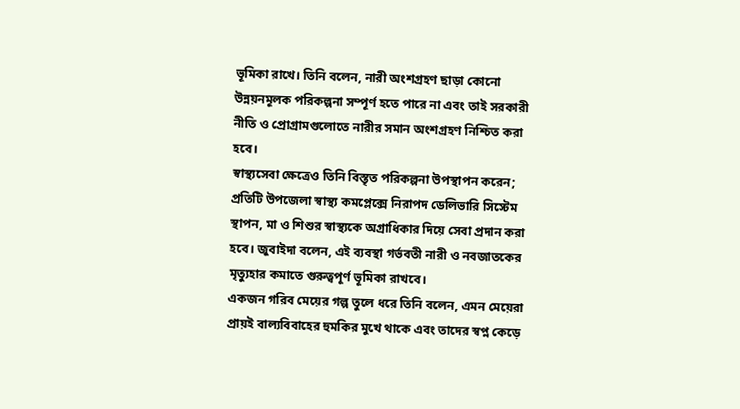ভূমিকা রাখে। তিনি বলেন, নারী অংশগ্রহণ ছাড়া কোনো উন্নয়নমূলক পরিকল্পনা সম্পূর্ণ হতে পারে না এবং তাই সরকারী নীতি ও প্রোগ্রামগুলোতে নারীর সমান অংশগ্রহণ নিশ্চিত করা হবে।
স্বাস্থ্যসেবা ক্ষেত্রেও তিনি বিস্তৃত পরিকল্পনা উপস্থাপন করেন; প্রতিটি উপজেলা স্বাস্থ্য কমপ্লেক্সে নিরাপদ ডেলিভারি সিস্টেম স্থাপন, মা ও শিশুর স্বাস্থ্যকে অগ্রাধিকার দিয়ে সেবা প্রদান করা হবে। জুবাইদা বলেন, এই ব্যবস্থা গর্ভবতী নারী ও নবজাতকের মৃত্যুহার কমাতে গুরুত্বপূর্ণ ভূমিকা রাখবে।
একজন গরিব মেয়ের গল্প তুলে ধরে তিনি বলেন, এমন মেয়েরা প্রায়ই বাল্যবিবাহের হুমকির মুখে থাকে এবং তাদের স্বপ্ন কেড়ে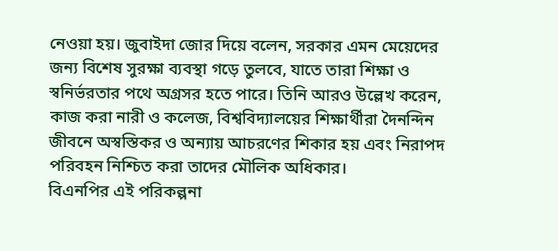নেওয়া হয়। জুবাইদা জোর দিয়ে বলেন, সরকার এমন মেয়েদের জন্য বিশেষ সুরক্ষা ব্যবস্থা গড়ে তুলবে, যাতে তারা শিক্ষা ও স্বনির্ভরতার পথে অগ্রসর হতে পারে। তিনি আরও উল্লেখ করেন, কাজ করা নারী ও কলেজ, বিশ্ববিদ্যালয়ের শিক্ষার্থীরা দৈনন্দিন জীবনে অস্বস্তিকর ও অন্যায় আচরণের শিকার হয় এবং নিরাপদ পরিবহন নিশ্চিত করা তাদের মৌলিক অধিকার।
বিএনপির এই পরিকল্পনা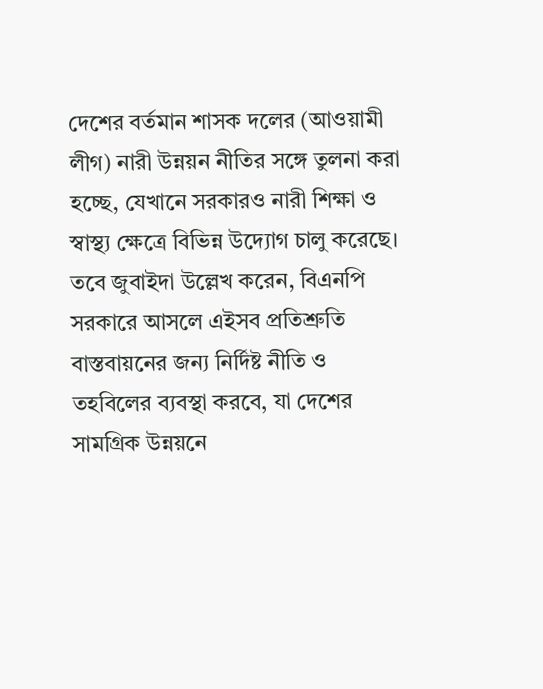দেশের বর্তমান শাসক দলের (আওয়ামী লীগ) নারী উন্নয়ন নীতির সঙ্গে তুলনা করা হচ্ছে, যেখানে সরকারও নারী শিক্ষা ও স্বাস্থ্য ক্ষেত্রে বিভিন্ন উদ্যোগ চালু করেছে। তবে জুবাইদা উল্লেখ করেন, বিএনপি সরকারে আসলে এইসব প্রতিশ্রুতি বাস্তবায়নের জন্য নির্দিষ্ট নীতি ও তহবিলের ব্যবস্থা করবে, যা দেশের সামগ্রিক উন্নয়নে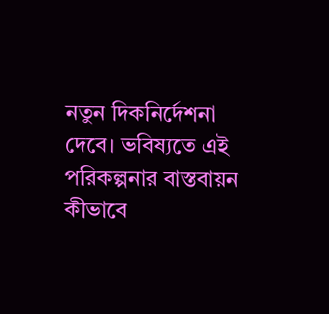নতুন দিকনির্দেশনা দেবে। ভবিষ্যতে এই পরিকল্পনার বাস্তবায়ন কীভাবে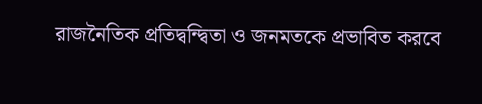রাজনৈতিক প্রতিদ্বন্দ্বিতা ও জনমতকে প্রভাবিত করবে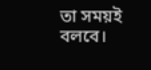তা সময়ই বলবে।